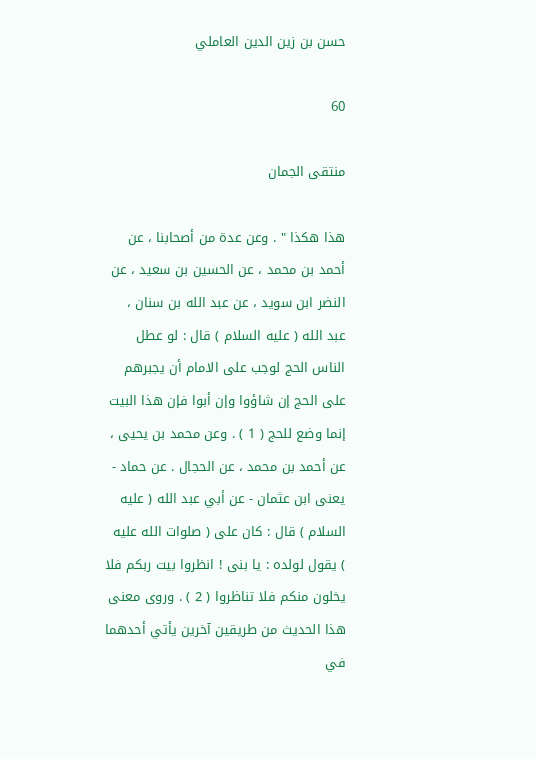حسن بن زين الدين العاملي

60

منتقى الجمان

هذا هكذا " . وعن عدة من أصحابنا ، عن أحمد بن محمد ، عن الحسين بن سعيد ، عن النضر ابن سويد ، عن عبد الله بن سنان ، عبد الله ( عليه السلام ) قال : لو عطل الناس الحج لوجب على الامام أن يجبرهم على الحج إن شاؤوا وإن أبوا فإن هذا البيت إنما وضع للحج ( 1 ) . وعن محمد بن يحيى ، عن أحمد بن محمد ، عن الحجال . عن حماد - يعنى ابن عثمان - عن أبي عبد الله ( عليه السلام ) قال : كان على ( صلوات الله عليه ) يقول لولده : يا بنى ! انظروا بيت ربكم فلا يخلون منكم فلا تناظروا ( 2 ) . وروى معنى هذا الحديث من طريقين آخرين يأتي أحدهما في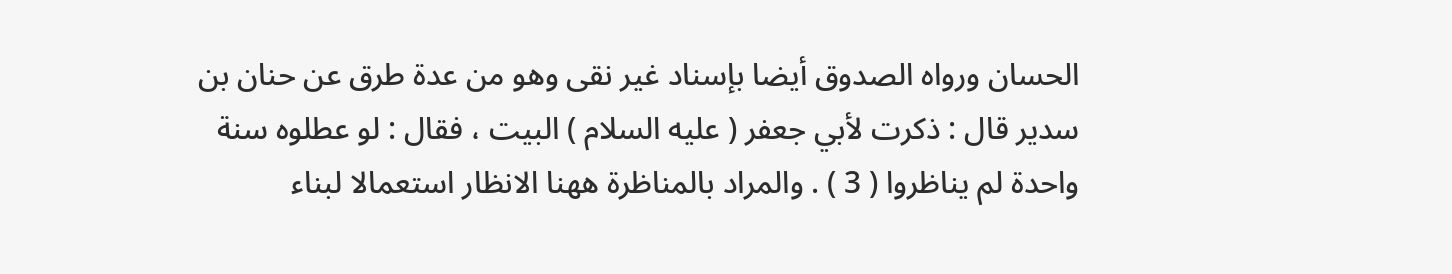الحسان ورواه الصدوق أيضا بإسناد غير نقى وهو من عدة طرق عن حنان بن سدير قال : ذكرت لأبي جعفر ( عليه السلام ) البيت ، فقال : لو عطلوه سنة واحدة لم يناظروا ( 3 ) . والمراد بالمناظرة ههنا الانظار استعمالا لبناء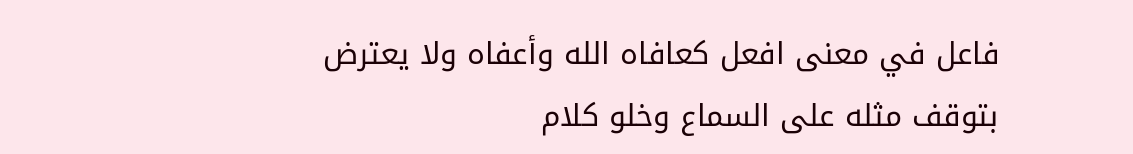فاعل في معنى افعل كعافاه الله وأعفاه ولا يعترض بتوقف مثله على السماع وخلو كلام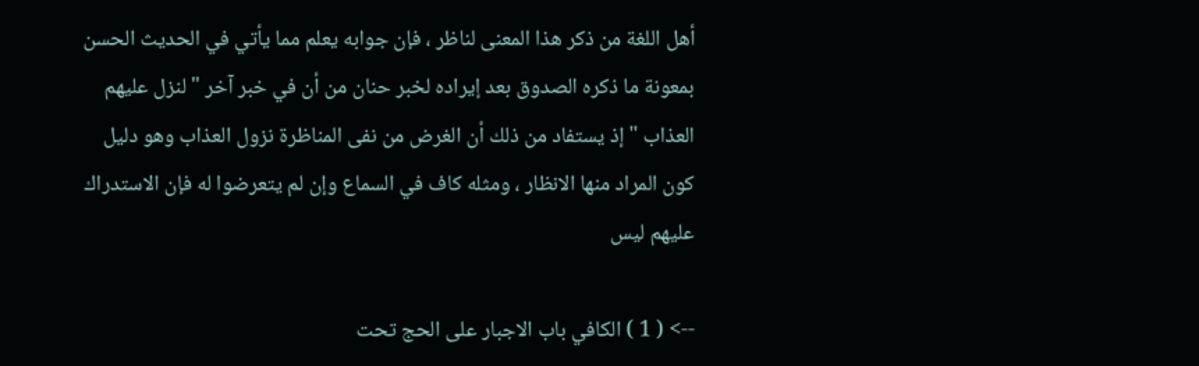أهل اللغة من ذكر هذا المعنى لناظر ، فإن جوابه يعلم مما يأتي في الحديث الحسن بمعونة ما ذكره الصدوق بعد إيراده لخبر حنان من أن في خبر آخر " لنزل عليهم العذاب " إذ يستفاد من ذلك أن الغرض من نفى المناظرة نزول العذاب وهو دليل كون المراد منها الانظار ، ومثله كاف في السماع وإن لم يتعرضوا له فإن الاستدراك عليهم ليس

--> ( 1 ) الكافي باب الاجبار على الحج تحت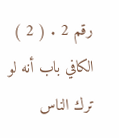رقم 2 . ( 2 ) الكافي باب أنه لو ترك الناس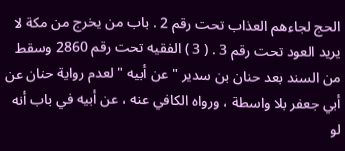الحج لجاءهم العذاب تحت رقم 2 . باب من يخرج من مكة لا يريد العود تحت رقم 3 . ( 3 ) الفقيه تحت رقم 2860 وسقط من السند بعد حنان بن سدير " عن أبيه " لعدم رواية حنان عن أبي جعفر بلا واسطة ، ورواه الكافي عنه ، عن أبيه في باب أنه لو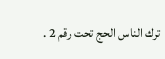ترك الناس الحج تحت رقم 2 .